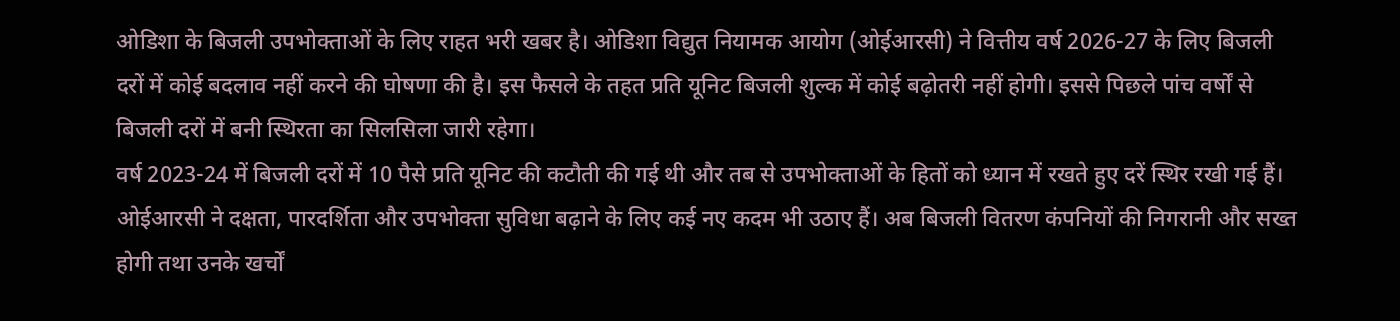ओडिशा के बिजली उपभोक्ताओं के लिए राहत भरी खबर है। ओडिशा विद्युत नियामक आयोग (ओईआरसी) ने वित्तीय वर्ष 2026-27 के लिए बिजली दरों में कोई बदलाव नहीं करने की घोषणा की है। इस फैसले के तहत प्रति यूनिट बिजली शुल्क में कोई बढ़ोतरी नहीं होगी। इससे पिछले पांच वर्षों से बिजली दरों में बनी स्थिरता का सिलसिला जारी रहेगा।
वर्ष 2023-24 में बिजली दरों में 10 पैसे प्रति यूनिट की कटौती की गई थी और तब से उपभोक्ताओं के हितों को ध्यान में रखते हुए दरें स्थिर रखी गई हैं।
ओईआरसी ने दक्षता, पारदर्शिता और उपभोक्ता सुविधा बढ़ाने के लिए कई नए कदम भी उठाए हैं। अब बिजली वितरण कंपनियों की निगरानी और सख्त होगी तथा उनके खर्चों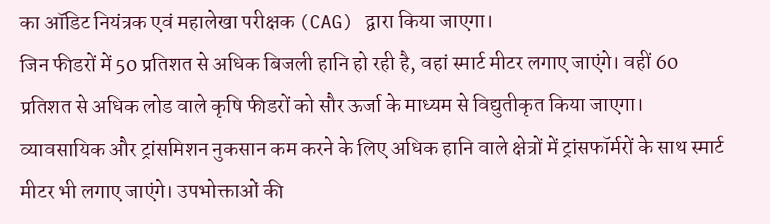का ऑडिट नियंत्रक एवं महालेखा परीक्षक (CAG) द्वारा किया जाएगा।
जिन फीडरों में 50 प्रतिशत से अधिक बिजली हानि हो रही है, वहां स्मार्ट मीटर लगाए जाएंगे। वहीं 60 प्रतिशत से अधिक लोड वाले कृषि फीडरों को सौर ऊर्जा के माध्यम से विद्युतीकृत किया जाएगा।
व्यावसायिक और ट्रांसमिशन नुकसान कम करने के लिए अधिक हानि वाले क्षेत्रों में ट्रांसफॉर्मरों के साथ स्मार्ट मीटर भी लगाए जाएंगे। उपभोक्ताओं की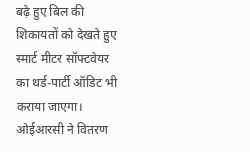बढ़े हुए बिल की शिकायतों को देखते हुए स्मार्ट मीटर सॉफ्टवेयर का थर्ड-पार्टी ऑडिट भी कराया जाएगा।
ओईआरसी ने वितरण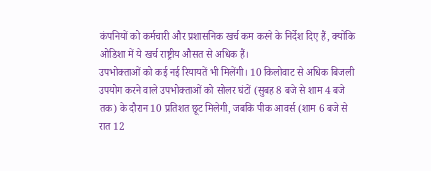कंपनियों को कर्मचारी और प्रशासनिक खर्च कम करने के निर्देश दिए हैं, क्योंकि ओडिशा में ये खर्च राष्ट्रीय औसत से अधिक हैं।
उपभोक्ताओं को कई नई रियायतें भी मिलेंगी। 10 किलोवाट से अधिक बिजली उपयोग करने वाले उपभोक्ताओं को सोलर घंटों (सुबह 8 बजे से शाम 4 बजे तक) के दौरान 10 प्रतिशत छूट मिलेगी, जबकि पीक आवर्स (शाम 6 बजे से रात 12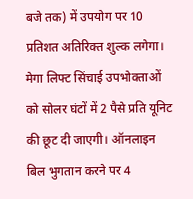बजे तक) में उपयोग पर 10 प्रतिशत अतिरिक्त शुल्क लगेगा।
मेगा लिफ्ट सिंचाई उपभोक्ताओं को सोलर घंटों में 2 पैसे प्रति यूनिट की छूट दी जाएगी। ऑनलाइन बिल भुगतान करने पर 4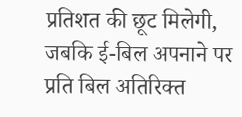प्रतिशत की छूट मिलेगी, जबकि ई-बिल अपनाने पर प्रति बिल अतिरिक्त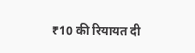₹10 की रियायत दी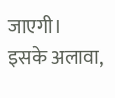जाएगी।
इसके अलावा,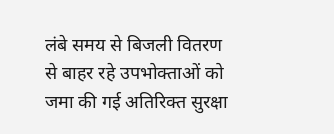लंबे समय से बिजली वितरण से बाहर रहे उपभोक्ताओं को जमा की गई अतिरिक्त सुरक्षा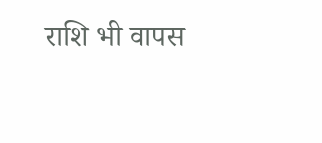राशि भी वापस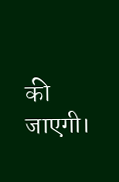की जाएगी।